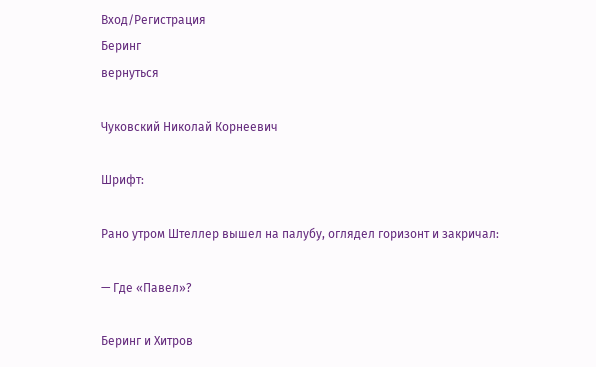Вход/Регистрация
Беринг
вернуться

Чуковский Николай Корнеевич

Шрифт:

Рано утром Штеллер вышел на палубу, оглядел горизонт и закричал:

— Где «Павел»?

Беринг и Хитров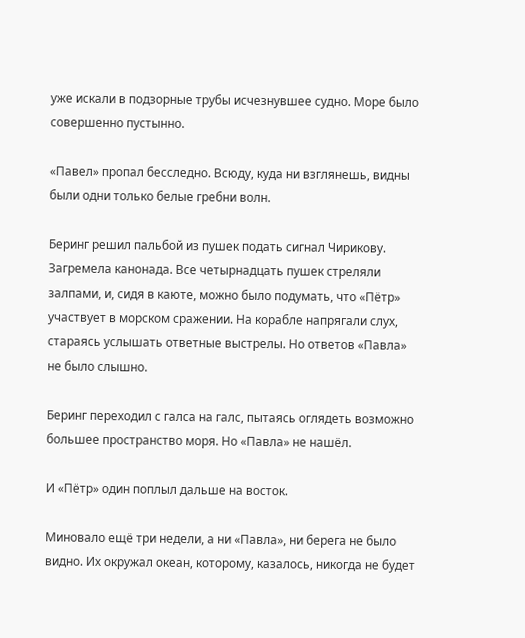уже искали в подзорные трубы исчезнувшее судно. Море было совершенно пустынно.

«Павел» пропал бесследно. Всюду, куда ни взглянешь, видны были одни только белые гребни волн.

Беринг решил пальбой из пушек подать сигнал Чирикову. Загремела канонада. Все четырнадцать пушек стреляли залпами, и, сидя в каюте, можно было подумать, что «Пётр» участвует в морском сражении. На корабле напрягали слух, стараясь услышать ответные выстрелы. Но ответов «Павла» не было слышно.

Беринг переходил с галса на галс, пытаясь оглядеть возможно большее пространство моря. Но «Павла» не нашёл.

И «Пётр» один поплыл дальше на восток.

Миновало ещё три недели, а ни «Павла», ни берега не было видно. Их окружал океан, которому, казалось, никогда не будет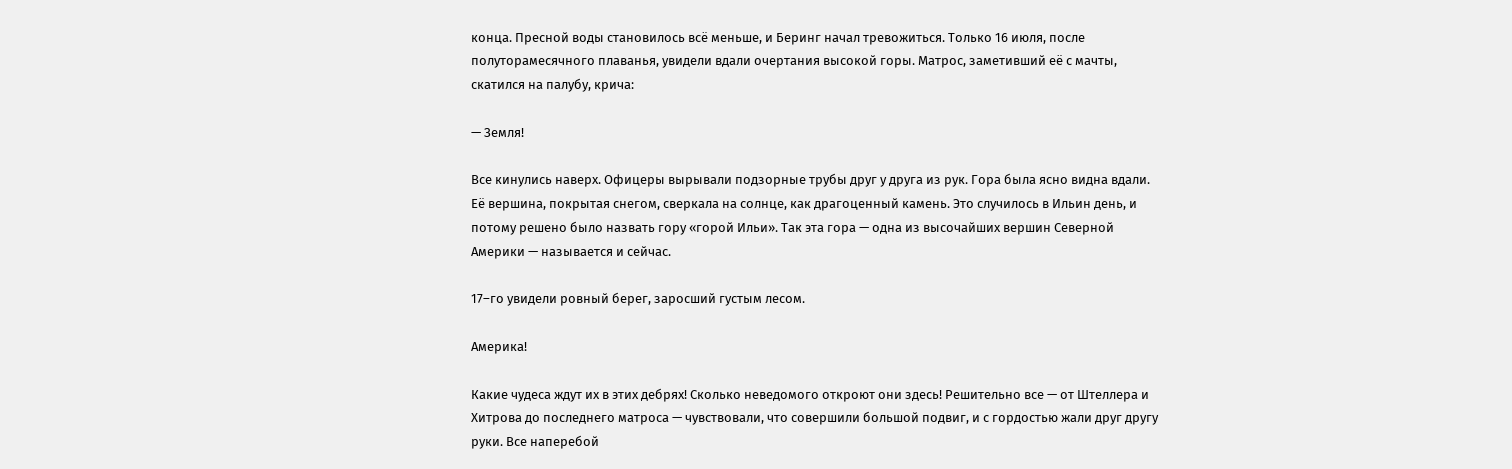конца. Пресной воды становилось всё меньше, и Беринг начал тревожиться. Только 16 июля, после полуторамесячного плаванья, увидели вдали очертания высокой горы. Матрос, заметивший её с мачты, скатился на палубу, крича:

— Земля!

Все кинулись наверх. Офицеры вырывали подзорные трубы друг у друга из рук. Гора была ясно видна вдали. Её вершина, покрытая снегом, сверкала на солнце, как драгоценный камень. Это случилось в Ильин день, и потому решено было назвать гору «горой Ильи». Так эта гора — одна из высочайших вершин Северной Америки — называется и сейчас.

17–го увидели ровный берег, заросший густым лесом.

Америка!

Какие чудеса ждут их в этих дебрях! Сколько неведомого откроют они здесь! Решительно все — от Штеллера и Хитрова до последнего матроса — чувствовали, что совершили большой подвиг, и с гордостью жали друг другу руки. Все наперебой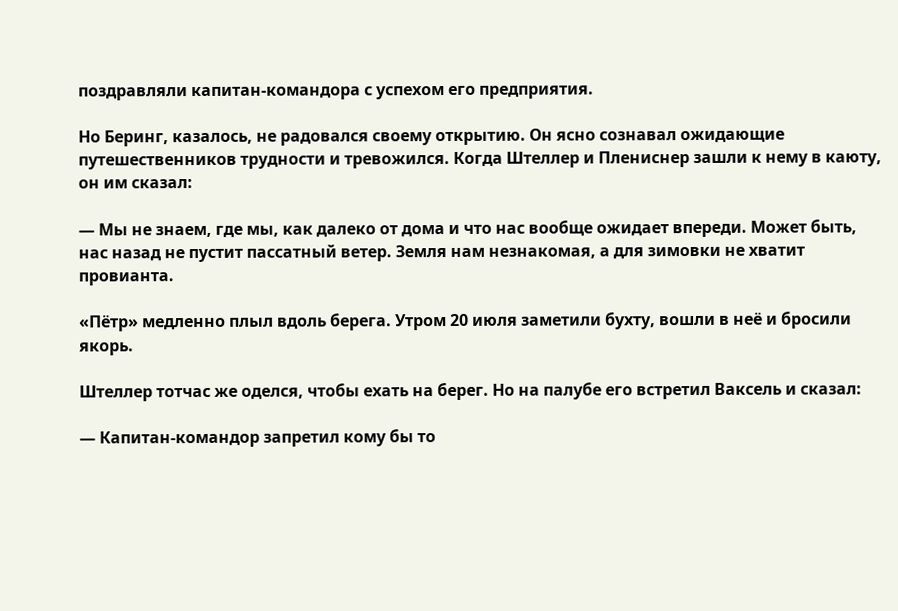поздравляли капитан-командора с успехом его предприятия.

Но Беринг, казалось, не радовался своему открытию. Он ясно сознавал ожидающие путешественников трудности и тревожился. Когда Штеллер и Плениснер зашли к нему в каюту, он им сказал:

— Мы не знаем, где мы, как далеко от дома и что нас вообще ожидает впереди. Может быть, нас назад не пустит пассатный ветер. Земля нам незнакомая, а для зимовки не хватит провианта.

«Пётр» медленно плыл вдоль берега. Утром 20 июля заметили бухту, вошли в неё и бросили якорь.

Штеллер тотчас же оделся, чтобы ехать на берег. Но на палубе его встретил Ваксель и сказал:

— Капитан-командор запретил кому бы то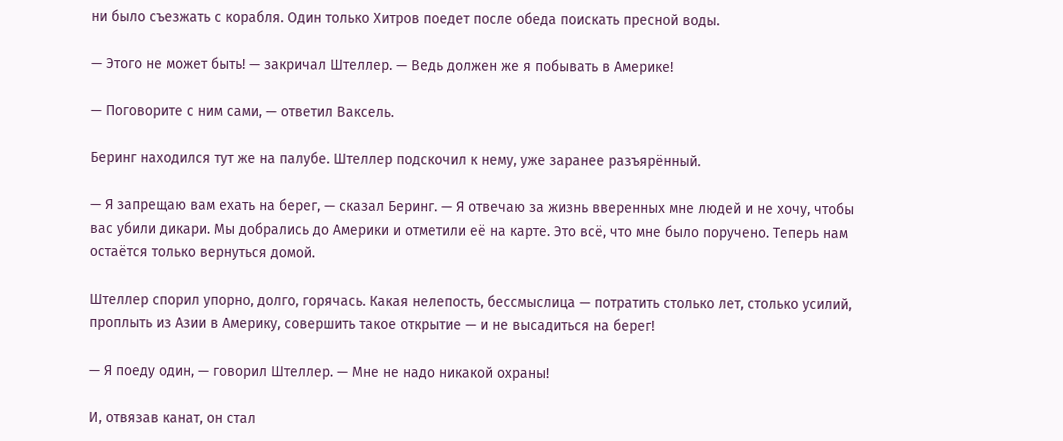ни было съезжать с корабля. Один только Хитров поедет после обеда поискать пресной воды.

— Этого не может быть! — закричал Штеллер. — Ведь должен же я побывать в Америке!

— Поговорите с ним сами, — ответил Ваксель.

Беринг находился тут же на палубе. Штеллер подскочил к нему, уже заранее разъярённый.

— Я запрещаю вам ехать на берег, — сказал Беринг. — Я отвечаю за жизнь вверенных мне людей и не хочу, чтобы вас убили дикари. Мы добрались до Америки и отметили её на карте. Это всё, что мне было поручено. Теперь нам остаётся только вернуться домой.

Штеллер спорил упорно, долго, горячась. Какая нелепость, бессмыслица — потратить столько лет, столько усилий, проплыть из Азии в Америку, совершить такое открытие — и не высадиться на берег!

— Я поеду один, — говорил Штеллер. — Мне не надо никакой охраны!

И, отвязав канат, он стал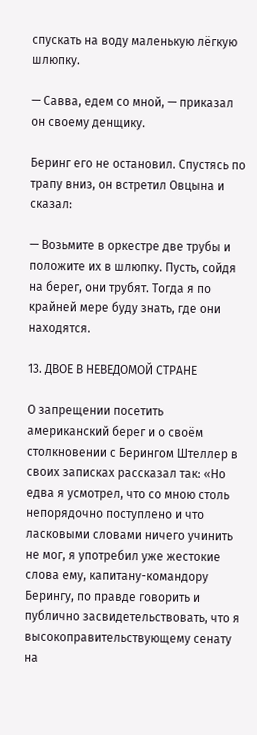спускать на воду маленькую лёгкую шлюпку.

— Савва, едем со мной, — приказал он своему денщику.

Беринг его не остановил. Спустясь по трапу вниз, он встретил Овцына и сказал:

— Возьмите в оркестре две трубы и положите их в шлюпку. Пусть, сойдя на берег, они трубят. Тогда я по крайней мере буду знать, где они находятся.

13. ДВОЕ В НЕВЕДОМОЙ СТРАНЕ

О запрещении посетить американский берег и о своём столкновении с Берингом Штеллер в своих записках рассказал так: «Но едва я усмотрел, что со мною столь непорядочно поступлено и что ласковыми словами ничего учинить не мог, я употребил уже жестокие слова ему, капитану-командору Берингу, по правде говорить и публично засвидетельствовать, что я высокоправительствующему сенату на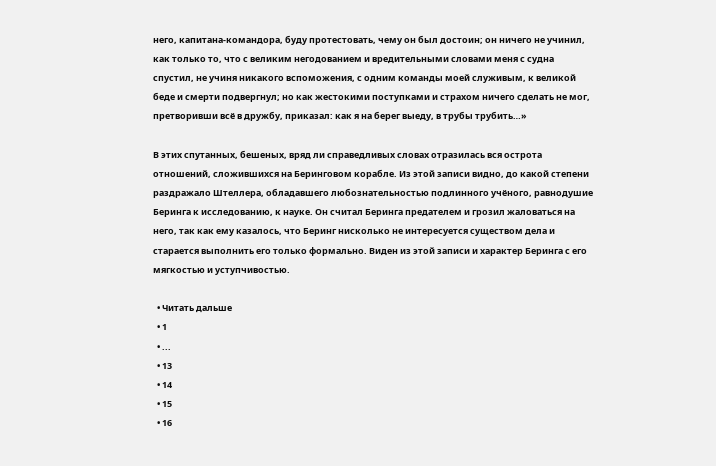него, капитана-командора, буду протестовать, чему он был достоин; он ничего не учинил, как только то, что с великим негодованием и вредительными словами меня с судна спустил, не учиня никакого вспоможения, с одним команды моей служивым, к великой беде и смерти подвергнул; но как жестокими поступками и страхом ничего сделать не мог, претворивши всё в дружбу, приказал: как я на берег выеду, в трубы трубить…»

В этих спутанных, бешеных, вряд ли справедливых словах отразилась вся острота отношений, сложившихся на Беринговом корабле. Из этой записи видно, до какой степени раздражало Штеллера, обладавшего любознательностью подлинного учёного, равнодушие Беринга к исследованию, к науке. Он считал Беринга предателем и грозил жаловаться на него, так как ему казалось, что Беринг нисколько не интересуется существом дела и старается выполнить его только формально. Виден из этой записи и характер Беринга с его мягкостью и уступчивостью.

  • Читать дальше
  • 1
  • ...
  • 13
  • 14
  • 15
  • 16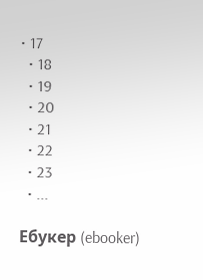• 17
  • 18
  • 19
  • 20
  • 21
  • 22
  • 23
  • ...

Ебукер (ebooker)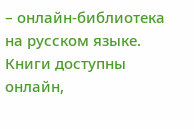– онлайн-библиотека на русском языке. Книги доступны онлайн,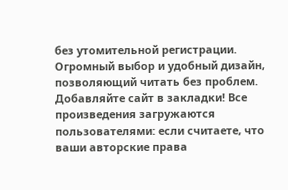без утомительной регистрации. Огромный выбор и удобный дизайн, позволяющий читать без проблем. Добавляйте сайт в закладки! Все произведения загружаются пользователями: если считаете, что ваши авторские права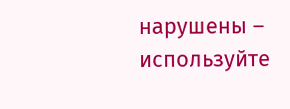нарушены – используйте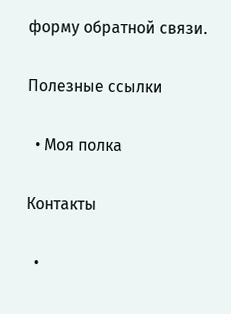форму обратной связи.

Полезные ссылки

  • Моя полка

Контакты

  •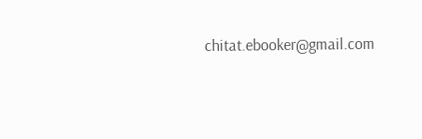chitat.ebooker@gmail.com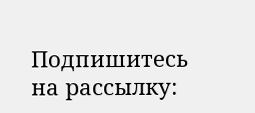Подпишитесь на рассылку: